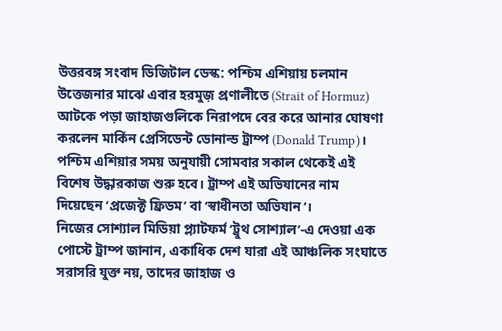উত্তরবঙ্গ সংবাদ ডিজিটাল ডেস্ক: পশ্চিম এশিয়ায় চলমান উত্তেজনার মাঝে এবার হরমুজ় প্রণালীতে (Strait of Hormuz) আটকে পড়া জাহাজগুলিকে নিরাপদে বের করে আনার ঘোষণা করলেন মার্কিন প্রেসিডেন্ট ডোনাল্ড ট্রাম্প (Donald Trump)। পশ্চিম এশিয়ার সময় অনুযায়ী সোমবার সকাল থেকেই এই বিশেষ উদ্ধারকাজ শুরু হবে। ট্রাম্প এই অভিযানের নাম দিয়েছেন ‘প্রজেক্ট ফ্রিডম’ বা ‘স্বাধীনতা অভিযান’।
নিজের সোশ্যাল মিডিয়া প্ল্যাটফর্ম ‘ট্রুথ সোশ্যাল’-এ দেওয়া এক পোস্টে ট্রাম্প জানান, একাধিক দেশ যারা এই আঞ্চলিক সংঘাতে সরাসরি যুক্ত নয়, তাদের জাহাজ ও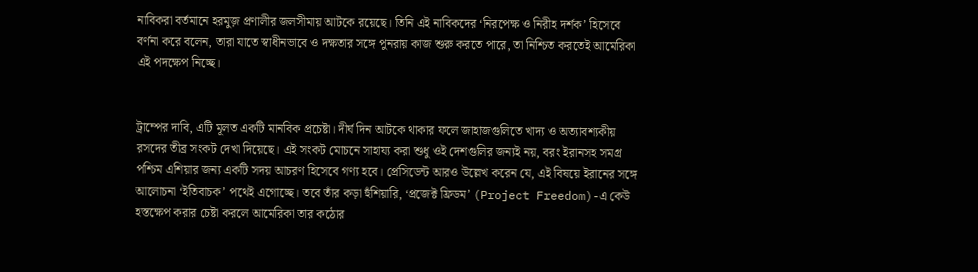নাবিকরা বর্তমানে হরমুজ় প্রণালীর জলসীমায় আটকে রয়েছে। তিনি এই নাবিকদের ‘নিরপেক্ষ ও নিরীহ দর্শক’ হিসেবে বর্ণনা করে বলেন, তারা যাতে স্বাধীনভাবে ও দক্ষতার সঙ্গে পুনরায় কাজ শুরু করতে পারে, তা নিশ্চিত করতেই আমেরিকা এই পদক্ষেপ নিচ্ছে।


ট্রাম্পের দাবি, এটি মূলত একটি মানবিক প্রচেষ্টা। দীর্ঘ দিন আটকে থাকার ফলে জাহাজগুলিতে খাদ্য ও অত্যাবশ্যকীয় রসদের তীব্র সংকট দেখা দিয়েছে। এই সংকট মোচনে সাহায্য করা শুধু ওই দেশগুলির জন্যই নয়, বরং ইরানসহ সমগ্র পশ্চিম এশিয়ার জন্য একটি সদয় আচরণ হিসেবে গণ্য হবে। প্রেসিডেন্ট আরও উল্লেখ করেন যে, এই বিষয়ে ইরানের সঙ্গে আলোচনা ‘ইতিবাচক’ পথেই এগোচ্ছে। তবে তাঁর কড়া হুঁশিয়ারি, ‘প্রজেক্ট ফ্রিডম’ (Project Freedom)-এ কেউ হস্তক্ষেপ করার চেষ্টা করলে আমেরিকা তার কঠোর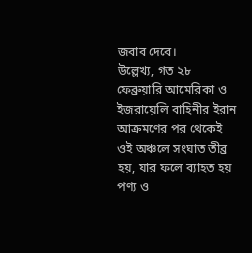জবাব দেবে।
উল্লেখ্য, গত ২৮ ফেব্রুয়ারি আমেরিকা ও ইজরায়েলি বাহিনীর ইরান আক্রমণের পর থেকেই ওই অঞ্চলে সংঘাত তীব্র হয়, যার ফলে ব্যাহত হয় পণ্য ও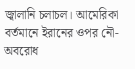জ্বালানি চলাচল। আমেরিকা বর্তমানে ইরানের ওপর নৌ-অবরোধ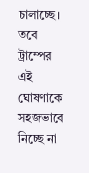চালাচ্ছে।
তবে ট্রাম্পের এই ঘোষণাকে সহজভাবে নিচ্ছে না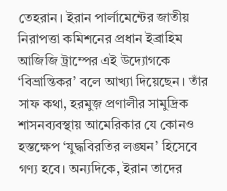তেহরান। ইরান পার্লামেন্টের জাতীয় নিরাপত্তা কমিশনের প্রধান ইব্রাহিম আজিজি ট্রাম্পের এই উদ্যোগকে ‘বিভ্রান্তিকর’ বলে আখ্যা দিয়েছেন। তাঁর সাফ কথা, হরমুজ় প্রণালীর সামুদ্রিক শাসনব্যবস্থায় আমেরিকার যে কোনও হস্তক্ষেপ ‘যুদ্ধবিরতির লঙ্ঘন’ হিসেবে গণ্য হবে। অন্যদিকে, ইরান তাদের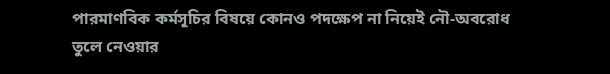পারমাণবিক কর্মসূচির বিষয়ে কোনও পদক্ষেপ না নিয়েই নৌ-অবরোধ তুলে নেওয়ার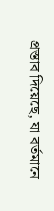প্রস্তাব দিয়েছে, যা বর্তমানে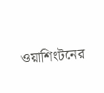ওয়াশিংটনের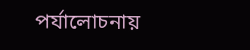পর্যালোচনায়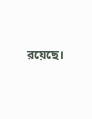রয়েছে।